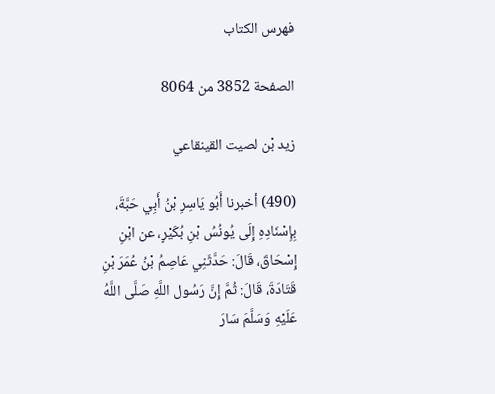فهرس الكتاب

الصفحة 3852 من 8064

زيد بْن لصيت القينقاعي

(490) أخبرنا أَبُو يَاسِرِ بْنُ أَبِي حَبَّةَ، بِإِسْنَادِهِ إِلَى يُونُسُ بْنِ بُكَيْرٍ، عن ابْنِ إِسْحَاقَ، قَالَ: حَدَّثَنِي عَاصِمُ بْنُ عُمَرَ بْنِ قَتَادَةَ، قَالَ: ثُمَّ إِنَّ رَسُول اللَّهِ صَلَّى اللَّهُ عَلَيْهِ وَسَلَّمَ سَارَ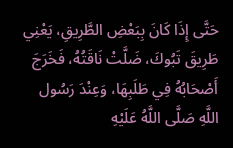حَتَّى إِذَا كَانَ بِبَعْضِ الطَّرِيقِ، يَعْنِي طَرِيقَ تَبُوكَ، ضَلَّتْ نَاقَتُهُ، فَخَرَجَ أَصْحَابُهُ فِي طَلَبِهَا، وَعِنْدَ رَسُول اللَّهِ صَلَّى اللَّهُ عَلَيْهِ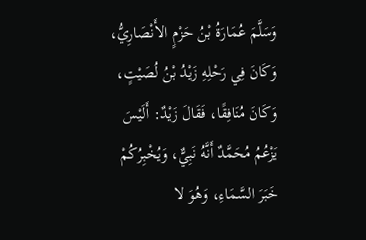وَسَلَّمَ عُمَارَةُ بْنُ حَزْمٍ الأَنْصَارِيُّ، وَكَانَ فِي رَحْلِهِ زَيْدُ بْنُ لُصَيْتٍ، وَكَانَ مُنَافِقًا، فَقَالَ زَيْدٌ: أَلَيْسَ يَزْعُمُ مُحَمَّدٌ أَنَّهُ نَبِيٌّ، وَيُخْبِرُكُمْ خَبَرَ السَّمَاءِ، وَهُوَ لا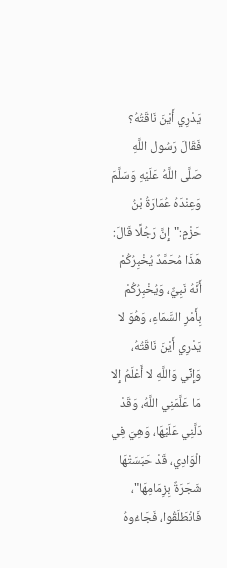يَدْرِي أَيْنَ نَاقَتُهُ؟ فَقَالَ رَسُول اللَّهِ صَلَّى اللَّهُ عَلَيْهِ وَسَلَّمَ وَعِنْدَهُ عُمَارَةُ بْنُ حَزْمٍ:"إِنَّ رَجُلًا قَالَ: هَذَا مُحَمَّدٌ يُخْبِرُكُمْ أَنَّهُ نَبِيٌّ، وَيُخْبِرُكُمْ بِأَمْرِ السَّمَاءِ، وَهُوَ لا يَدْرِي أَيْنَ نَاقَتُهُ، وَإِنِّي وَاللَّهِ لا أَعْلَمُ إِلا مَا عَلَّمَنِي اللَّهُ، وَقَدْ دَلَّنِي عَلَيْهَا، وَهِيَ فِي الْوَادِي، قَدْ حَبَسَتْهَا شَجَرَةٌ بِزِمَامِهَا"، فَانْطَلَقُوا، فَجَاءُوهُ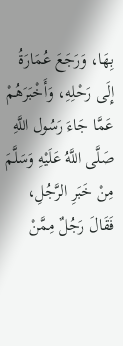بِهَا، وَرَجَعَ عُمَارَةُ إِلَى رَحْلِهِ، وَأَخْبَرَهُمْ عَمَّا جَاءَ رَسُول اللَّهِ صَلَّى اللَّهُ عَلَيْهِ وَسَلَّمَ مِنْ خَبَرِ الرَّجُلِ، فَقَالَ رَجُلٌ مِمَّنْ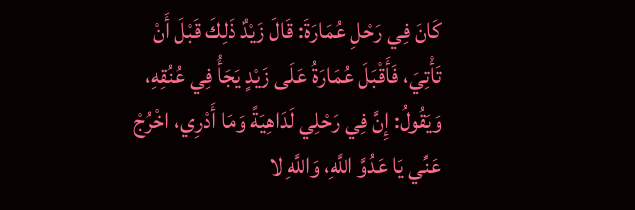كَانَ فِي رَحْلِ عُمَارَةَ: قَالَ زَيْدٌ ذَلِكَ قَبْلَ أَنْ تَأْتِيَ، فَأَقْبَلَ عُمَارَةُ عَلَى زَيْدٍ يَجَأُ فِي عُنُقِهِ، وَيَقُولُ: إِنَّ فِي رَحْلِي لَدَاهِيَةً وَمَا أَدْرِي، اخْرُجْ عَنِّي يَا عَدُوَّ اللَّهِ، وَاللَّهِ لا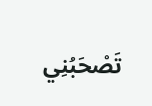تَصْحَبُنِي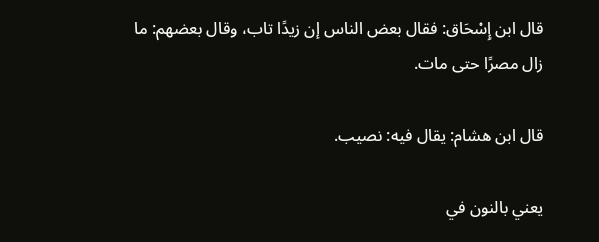قال ابن إِسْحَاق: فقال بعض الناس إن زيدًا تاب، وقال بعضهم: ما زال مصرًا حتى مات.

قال ابن هشام: يقال فيه: نصيب.

يعني بالنون في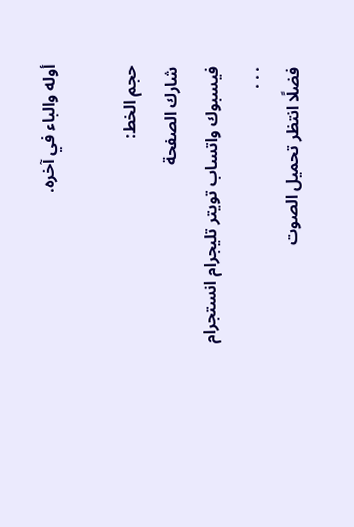أوله والباء في آخره.

حجم الخط:
شارك الصفحة
فيسبوك واتساب تويتر تليجرام انستجرام
. . .
فضلًا انتظر تحميل الصوت